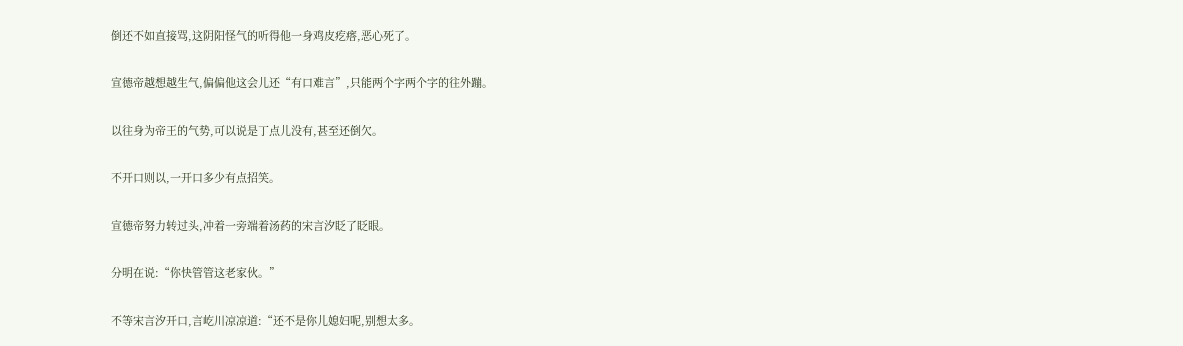倒还不如直接骂,这阴阳怪气的听得他一身鸡皮疙瘩,恶心死了。

宣德帝越想越生气,偏偏他这会儿还“有口难言”,只能两个字两个字的往外蹦。

以往身为帝王的气势,可以说是丁点儿没有,甚至还倒欠。

不开口则以,一开口多少有点招笑。

宣德帝努力转过头,冲着一旁端着汤药的宋言汐眨了眨眼。

分明在说:“你快管管这老家伙。”

不等宋言汐开口,言屹川凉凉道:“还不是你儿媳妇呢,别想太多。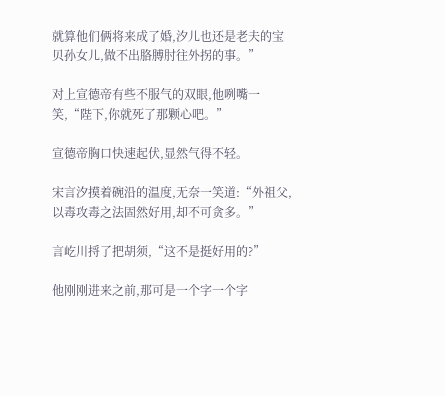就算他们俩将来成了婚,汐儿也还是老夫的宝贝孙女儿,做不出胳膊肘往外拐的事。”

对上宣德帝有些不服气的双眼,他咧嘴一笑,“陛下,你就死了那颗心吧。”

宣德帝胸口快速起伏,显然气得不轻。

宋言汐摸着碗沿的温度,无奈一笑道:“外祖父,以毒攻毒之法固然好用,却不可贪多。”

言屹川捋了把胡须,“这不是挺好用的?”

他刚刚进来之前,那可是一个字一个字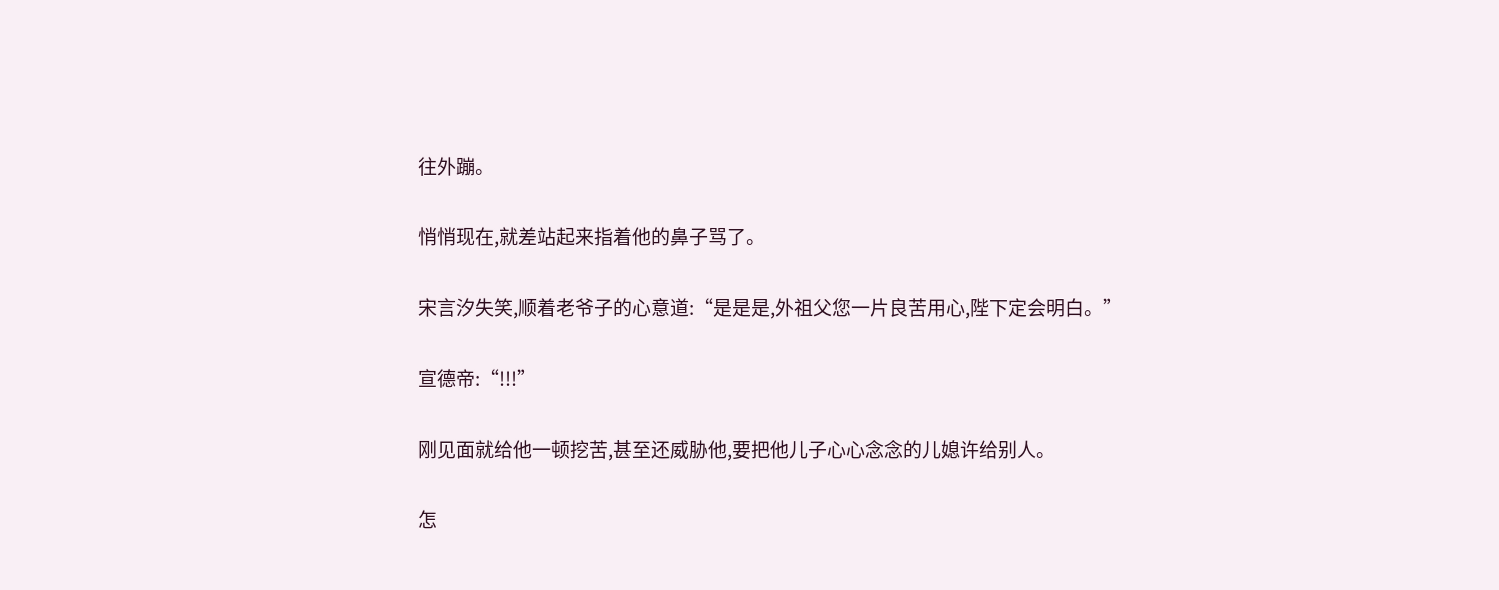往外蹦。

悄悄现在,就差站起来指着他的鼻子骂了。

宋言汐失笑,顺着老爷子的心意道:“是是是,外祖父您一片良苦用心,陛下定会明白。”

宣德帝:“!!!”

刚见面就给他一顿挖苦,甚至还威胁他,要把他儿子心心念念的儿媳许给别人。

怎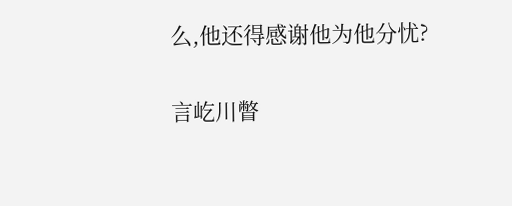么,他还得感谢他为他分忧?

言屹川瞥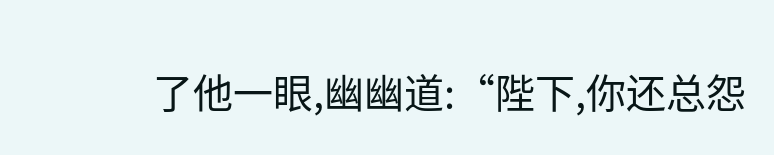了他一眼,幽幽道:“陛下,你还总怨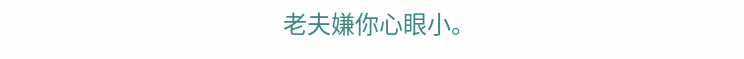老夫嫌你心眼小。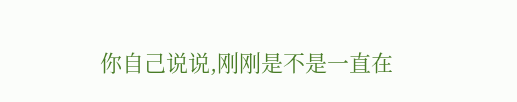你自己说说,刚刚是不是一直在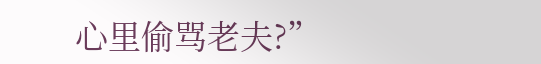心里偷骂老夫?”